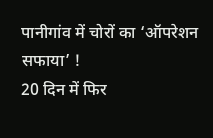पानीगांव में चोरों का ‘ऑपरेशन सफाया’ !
20 दिन में फिर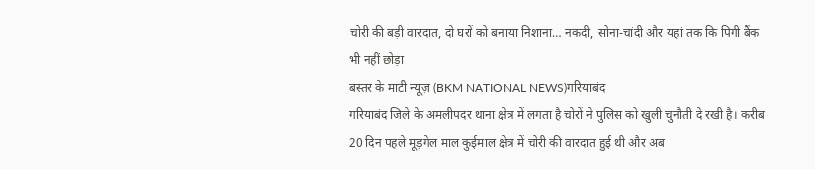चोरी की बड़ी वारदात, दो घरों को बनाया निशाना… नकदी, सोना-चांदी और यहां तक कि पिगी बैंक भी नहीं छोड़ा
बस्तर के माटी न्यूज़ (BKM NATIONAL NEWS)गरियाबंद
गरियाबंद जिले के अमलीपदर थाना क्षेत्र में लगता है चोरों ने पुलिस को खुली चुनौती दे रखी है। करीब 20 दिन पहले मूड़गेल माल कुईमाल क्षेत्र में चोरी की वारदात हुई थी और अब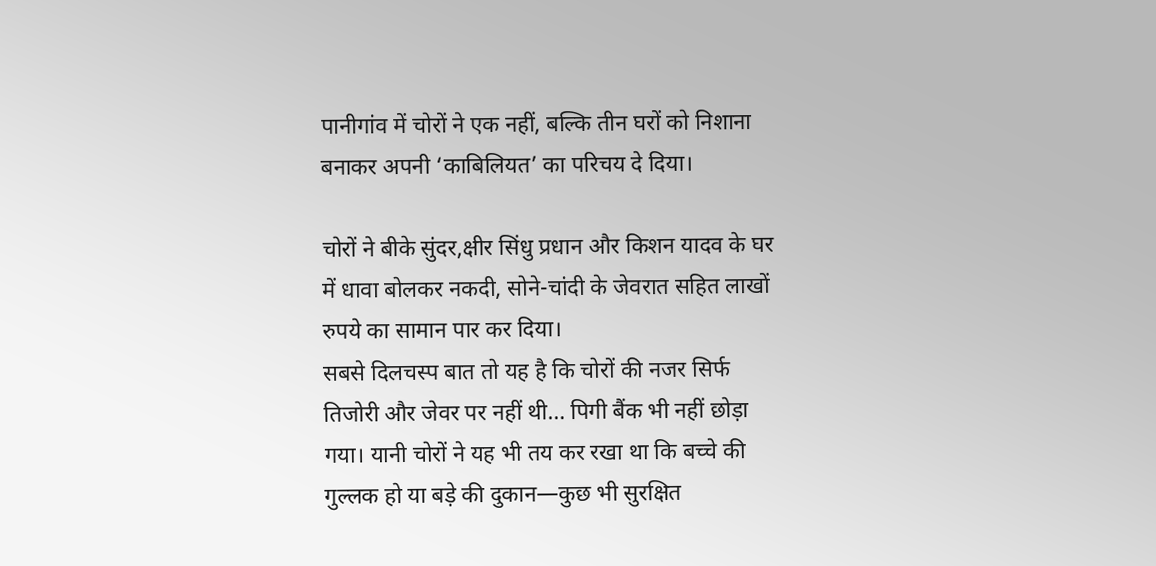पानीगांव में चोरों ने एक नहीं, बल्कि तीन घरों को निशाना बनाकर अपनी ‘काबिलियत’ का परिचय दे दिया।

चोरों ने बीके सुंदर,क्षीर सिंधु प्रधान और किशन यादव के घर में धावा बोलकर नकदी, सोने-चांदी के जेवरात सहित लाखों रुपये का सामान पार कर दिया।
सबसे दिलचस्प बात तो यह है कि चोरों की नजर सिर्फ तिजोरी और जेवर पर नहीं थी… पिगी बैंक भी नहीं छोड़ा गया। यानी चोरों ने यह भी तय कर रखा था कि बच्चे की गुल्लक हो या बड़े की दुकान—कुछ भी सुरक्षित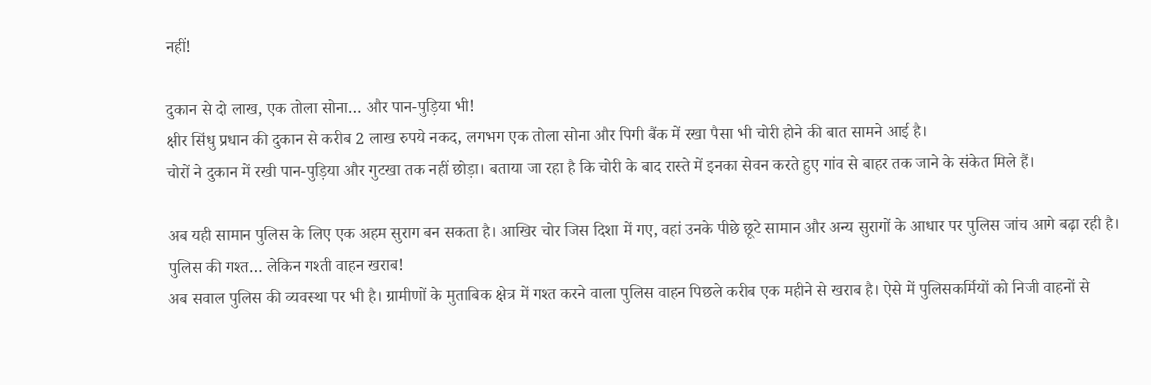नहीं!

दुकान से दो लाख, एक तोला सोना… और पान-पुड़िया भी!
क्षीर सिंधु प्रधान की दुकान से करीब 2 लाख रुपये नकद, लगभग एक तोला सोना और पिगी बैंक में रखा पैसा भी चोरी होने की बात सामने आई है।
चोरों ने दुकान में रखी पान-पुड़िया और गुटखा तक नहीं छोड़ा। बताया जा रहा है कि चोरी के बाद रास्ते में इनका सेवन करते हुए गांव से बाहर तक जाने के संकेत मिले हैं।

अब यही सामान पुलिस के लिए एक अहम सुराग बन सकता है। आखिर चोर जिस दिशा में गए, वहां उनके पीछे छूटे सामान और अन्य सुरागों के आधार पर पुलिस जांच आगे बढ़ा रही है।
पुलिस की गश्त… लेकिन गश्ती वाहन खराब!
अब सवाल पुलिस की व्यवस्था पर भी है। ग्रामीणों के मुताबिक क्षेत्र में गश्त करने वाला पुलिस वाहन पिछले करीब एक महीने से खराब है। ऐसे में पुलिसकर्मियों को निजी वाहनों से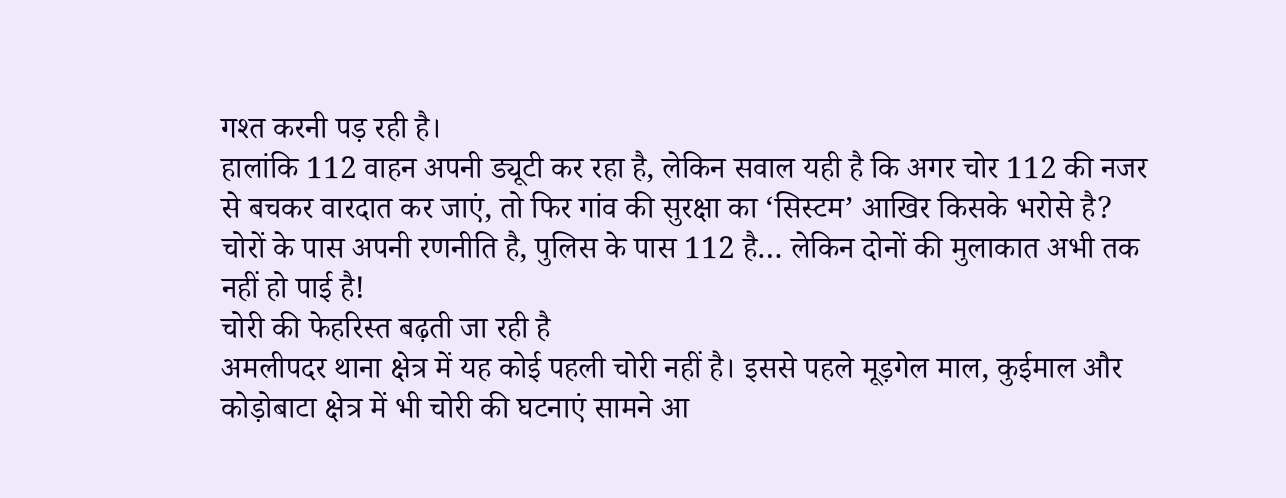गश्त करनी पड़ रही है।
हालांकि 112 वाहन अपनी ड्यूटी कर रहा है, लेकिन सवाल यही है कि अगर चोर 112 की नजर से बचकर वारदात कर जाएं, तो फिर गांव की सुरक्षा का ‘सिस्टम’ आखिर किसके भरोसे है?
चोरों के पास अपनी रणनीति है, पुलिस के पास 112 है… लेकिन दोनों की मुलाकात अभी तक नहीं हो पाई है!
चोरी की फेहरिस्त बढ़ती जा रही है
अमलीपदर थाना क्षेत्र में यह कोई पहली चोरी नहीं है। इससे पहले मूड़गेल माल, कुईमाल और कोड़ोबाटा क्षेत्र में भी चोरी की घटनाएं सामने आ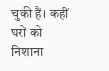चुकी हैं। कहीं घरों को निशाना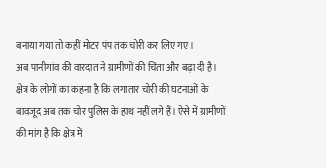बनाया गया तो कहीं मोटर पंप तक चोरी कर लिए गए।
अब पानीगांव की वारदात ने ग्रामीणों की चिंता और बढ़ा दी है।
क्षेत्र के लोगों का कहना है कि लगातार चोरी की घटनाओं के बावजूद अब तक चोर पुलिस के हाथ नहीं लगे हैं। ऐसे में ग्रामीणों की मांग है कि क्षेत्र में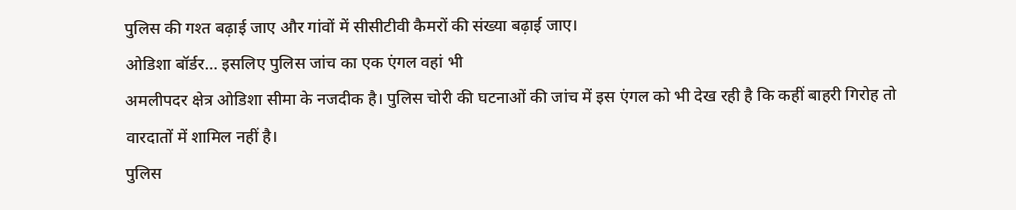पुलिस की गश्त बढ़ाई जाए और गांवों में सीसीटीवी कैमरों की संख्या बढ़ाई जाए।
ओडिशा बॉर्डर… इसलिए पुलिस जांच का एक एंगल वहां भी
अमलीपदर क्षेत्र ओडिशा सीमा के नजदीक है। पुलिस चोरी की घटनाओं की जांच में इस एंगल को भी देख रही है कि कहीं बाहरी गिरोह तो वारदातों में शामिल नहीं है।
पुलिस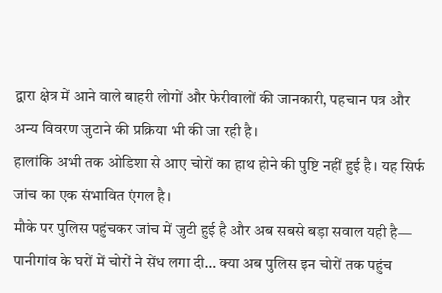द्वारा क्षेत्र में आने वाले बाहरी लोगों और फेरीवालों की जानकारी, पहचान पत्र और अन्य विवरण जुटाने की प्रक्रिया भी की जा रही है।
हालांकि अभी तक ओडिशा से आए चोरों का हाथ होने की पुष्टि नहीं हुई है। यह सिर्फ जांच का एक संभावित एंगल है।
मौके पर पुलिस पहुंचकर जांच में जुटी हुई है और अब सबसे बड़ा सवाल यही है—
पानीगांव के घरों में चोरों ने सेंध लगा दी… क्या अब पुलिस इन चोरों तक पहुंच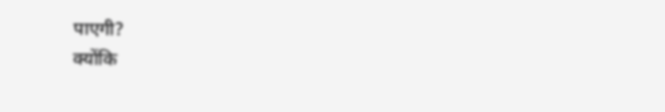पाएगी?
क्योंकि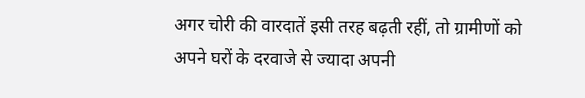अगर चोरी की वारदातें इसी तरह बढ़ती रहीं, तो ग्रामीणों को अपने घरों के दरवाजे से ज्यादा अपनी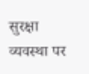सुरक्षा व्यवस्था पर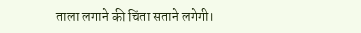ताला लगाने की चिंता सताने लगेगी।